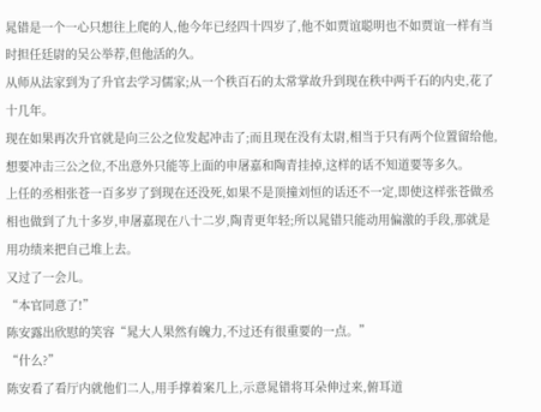晁错是一个一心只想往上爬的人,他今年已经四十四岁了,他不如贾谊聪明也不如贾谊一样有当时担任廷尉的吴公举荐,但他活的久。
从师从法家到为了升官去学习儒家;从一个秩百石的太常掌故升到现在秩中两千石的内史,花了十几年。
现在如果再次升官就是向三公之位发起冲击了;而且现在没有太尉,相当于只有两个位置留给他,想要冲击三公之位,不出意外只能等上面的申屠嘉和陶青挂掉,这样的话不知道要等多久。
上任的丞相张苍一百多岁了到现在还没死,如果不是顶撞刘恒的话还不一定,即使这样张苍做丞相也做到了九十多岁,申屠嘉现在八十二岁,陶青更年轻;所以晁错只能动用偏激的手段,那就是用功绩来把自己堆上去。
又过了一会儿。
“本官同意了!”
陈安露出欣慰的笑容“晁大人果然有魄力,不过还有很重要的一点。”
“什么?”
陈安看了看厅内就他们二人,用手撑着案几上,示意晁错将耳朵伸过来,俯耳道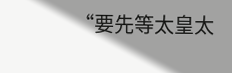“要先等太皇太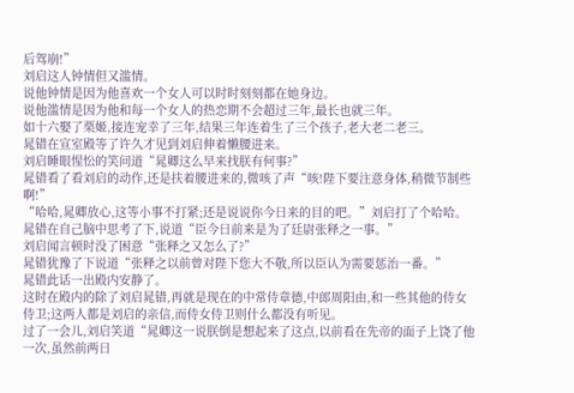后驾崩!”
刘启这人钟情但又滥情。
说他钟情是因为他喜欢一个女人可以时时刻刻都在她身边。
说他滥情是因为他和每一个女人的热恋期不会超过三年,最长也就三年。
如十六娶了栗姬,接连宠幸了三年,结果三年连着生了三个孩子,老大老二老三。
晁错在宣室殿等了许久才见到刘启伸着懒腰进来。
刘启睡眼惺忪的笑问道“晁卿这么早来找朕有何事?”
晁错看了看刘启的动作,还是扶着腰进来的,微咳了声“咳!陛下要注意身体,稍微节制些啊!”
“哈哈,晁卿放心,这等小事不打紧;还是说说你今日来的目的吧。”刘启打了个哈哈。
晁错在自己脑中思考了下,说道“臣今日前来是为了廷尉张释之一事。”
刘启闻言顿时没了困意“张释之又怎么了?”
晁错犹豫了下说道“张释之以前曾对陛下您大不敬,所以臣认为需要惩治一番。”
晁错此话一出殿内安静了。
这时在殿内的除了刘启晁错,再就是现在的中常侍章德,中郎周阳由,和一些其他的侍女侍卫;这两人都是刘启的亲信,而侍女侍卫则什么都没有听见。
过了一会儿,刘启笑道“晁卿这一说朕倒是想起来了这点,以前看在先帝的面子上饶了他一次,虽然前两日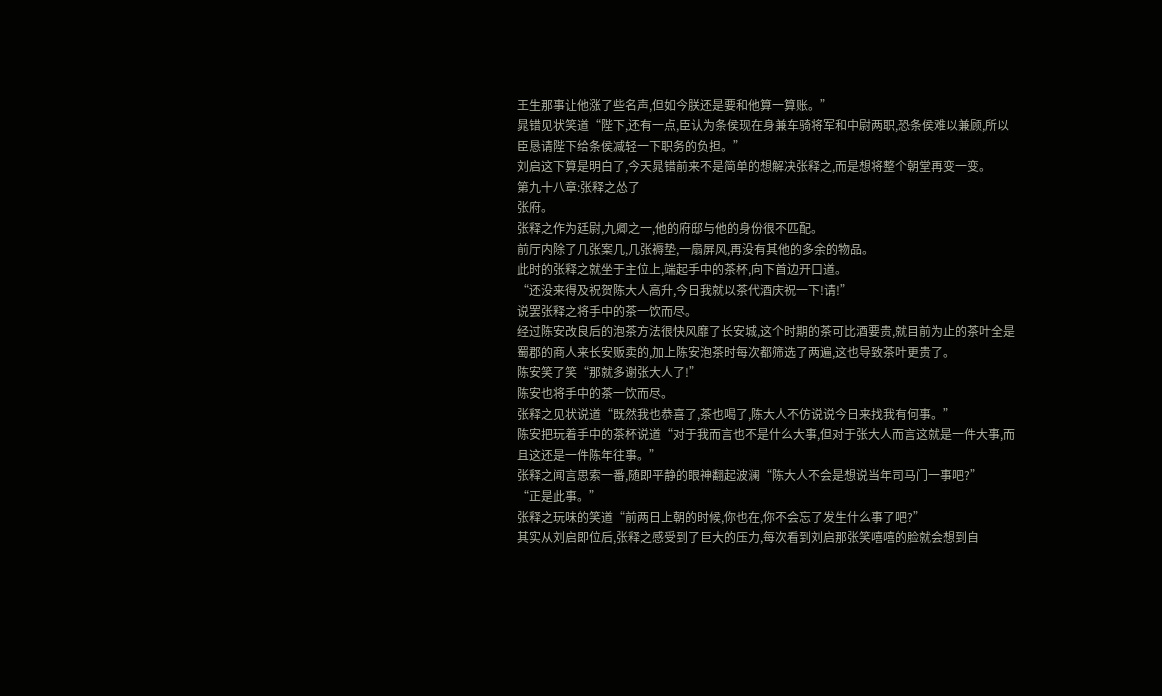王生那事让他涨了些名声,但如今朕还是要和他算一算账。”
晁错见状笑道“陛下,还有一点,臣认为条侯现在身兼车骑将军和中尉两职,恐条侯难以兼顾,所以臣恳请陛下给条侯减轻一下职务的负担。”
刘启这下算是明白了,今天晁错前来不是简单的想解决张释之,而是想将整个朝堂再变一变。
第九十八章:张释之怂了
张府。
张释之作为廷尉,九卿之一,他的府邸与他的身份很不匹配。
前厅内除了几张案几,几张褥垫,一扇屏风,再没有其他的多余的物品。
此时的张释之就坐于主位上,端起手中的茶杯,向下首边开口道。
“还没来得及祝贺陈大人高升,今日我就以茶代酒庆祝一下!请!”
说罢张释之将手中的茶一饮而尽。
经过陈安改良后的泡茶方法很快风靡了长安城,这个时期的茶可比酒要贵,就目前为止的茶叶全是蜀郡的商人来长安贩卖的,加上陈安泡茶时每次都筛选了两遍,这也导致茶叶更贵了。
陈安笑了笑“那就多谢张大人了!”
陈安也将手中的茶一饮而尽。
张释之见状说道“既然我也恭喜了,茶也喝了,陈大人不仿说说今日来找我有何事。”
陈安把玩着手中的茶杯说道“对于我而言也不是什么大事,但对于张大人而言这就是一件大事,而且这还是一件陈年往事。”
张释之闻言思索一番,随即平静的眼神翻起波澜“陈大人不会是想说当年司马门一事吧?”
“正是此事。”
张释之玩味的笑道“前两日上朝的时候,你也在,你不会忘了发生什么事了吧?”
其实从刘启即位后,张释之感受到了巨大的压力,每次看到刘启那张笑嘻嘻的脸就会想到自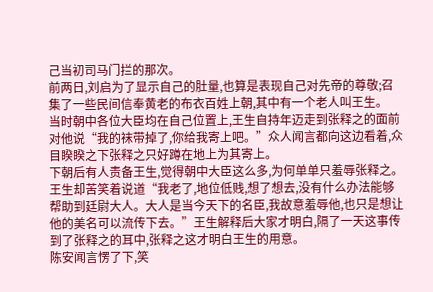己当初司马门拦的那次。
前两日,刘启为了显示自己的肚量,也算是表现自己对先帝的尊敬;召集了一些民间信奉黄老的布衣百姓上朝,其中有一个老人叫王生。
当时朝中各位大臣均在自己位置上,王生自持年迈走到张释之的面前对他说“我的袜带掉了,你给我寄上吧。”众人闻言都向这边看着,众目睽睽之下张释之只好蹲在地上为其寄上。
下朝后有人责备王生,觉得朝中大臣这么多,为何单单只羞辱张释之。王生却苦笑着说道“我老了,地位低贱,想了想去,没有什么办法能够帮助到廷尉大人。大人是当今天下的名臣,我故意羞辱他,也只是想让他的美名可以流传下去。”王生解释后大家才明白,隔了一天这事传到了张释之的耳中,张释之这才明白王生的用意。
陈安闻言愣了下,笑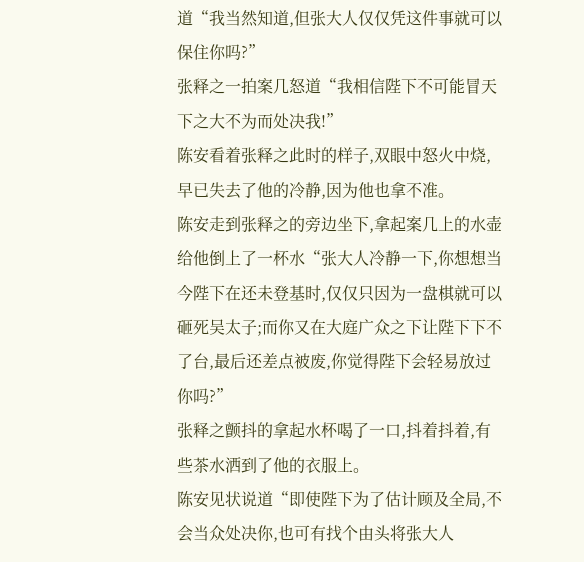道“我当然知道,但张大人仅仅凭这件事就可以保住你吗?”
张释之一拍案几怒道“我相信陛下不可能冒天下之大不为而处决我!”
陈安看着张释之此时的样子,双眼中怒火中烧,早已失去了他的冷静,因为他也拿不准。
陈安走到张释之的旁边坐下,拿起案几上的水壶给他倒上了一杯水“张大人冷静一下,你想想当今陛下在还未登基时,仅仅只因为一盘棋就可以砸死吴太子;而你又在大庭广众之下让陛下下不了台,最后还差点被废,你觉得陛下会轻易放过你吗?”
张释之颤抖的拿起水杯喝了一口,抖着抖着,有些茶水洒到了他的衣服上。
陈安见状说道“即使陛下为了估计顾及全局,不会当众处决你,也可有找个由头将张大人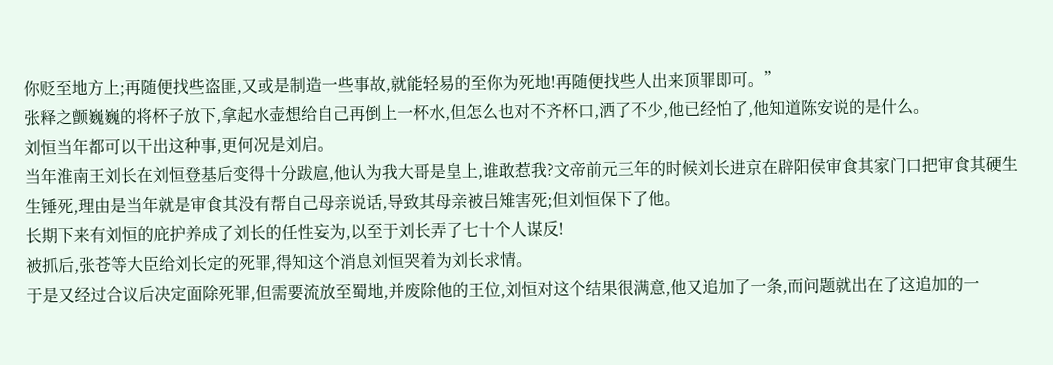你贬至地方上;再随便找些盗匪,又或是制造一些事故,就能轻易的至你为死地!再随便找些人出来顶罪即可。”
张释之颤巍巍的将杯子放下,拿起水壶想给自己再倒上一杯水,但怎么也对不齐杯口,洒了不少,他已经怕了,他知道陈安说的是什么。
刘恒当年都可以干出这种事,更何况是刘启。
当年淮南王刘长在刘恒登基后变得十分跋扈,他认为我大哥是皇上,谁敢惹我?文帝前元三年的时候刘长进京在辟阳侯审食其家门口把审食其硬生生锤死,理由是当年就是审食其没有帮自己母亲说话,导致其母亲被吕雉害死;但刘恒保下了他。
长期下来有刘恒的庇护养成了刘长的任性妄为,以至于刘长弄了七十个人谋反!
被抓后,张苍等大臣给刘长定的死罪,得知这个消息刘恒哭着为刘长求情。
于是又经过合议后决定面除死罪,但需要流放至蜀地,并废除他的王位,刘恒对这个结果很满意,他又追加了一条,而问题就出在了这追加的一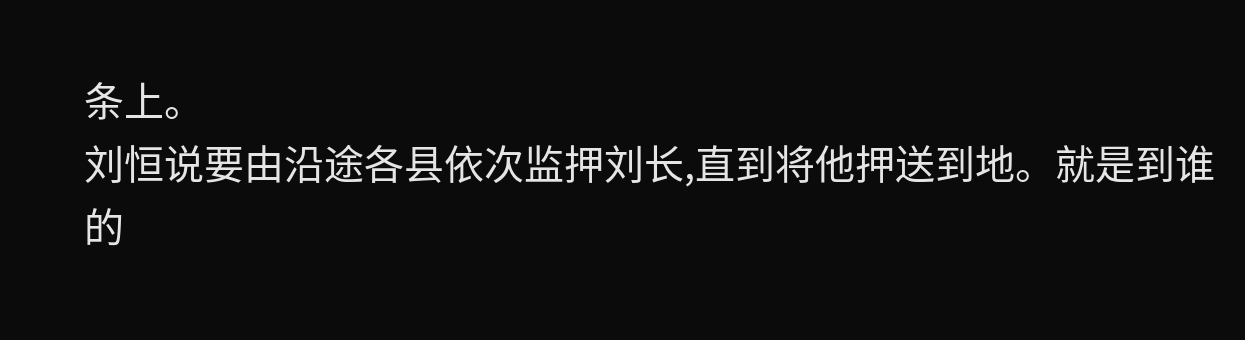条上。
刘恒说要由沿途各县依次监押刘长,直到将他押送到地。就是到谁的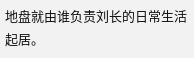地盘就由谁负责刘长的日常生活起居。